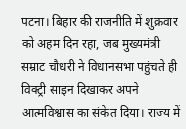पटना। बिहार की राजनीति में शुक्रवार को अहम दिन रहा, जब मुख्यमंत्री सम्राट चौधरी ने विधानसभा पहुंचते ही विक्ट्री साइन दिखाकर अपने आत्मविश्वास का संकेत दिया। राज्य में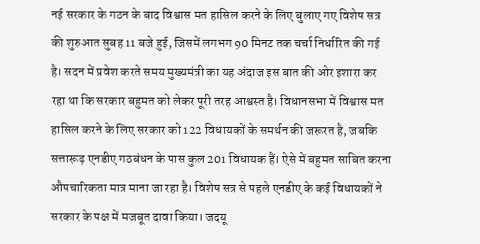नई सरकार के गठन के बाद विश्वास मत हासिल करने के लिए बुलाए गए विशेष सत्र की शुरुआत सुबह 11 बजे हुई, जिसमें लगभग 90 मिनट तक चर्चा निर्धारित की गई है। सदन में प्रवेश करते समय मुख्यमंत्री का यह अंदाज इस बात की ओर इशारा कर रहा था कि सरकार बहुमत को लेकर पूरी तरह आश्वस्त है। विधानसभा में विश्वास मत हासिल करने के लिए सरकार को 122 विधायकों के समर्थन की जरूरत है, जबकि सत्तारूढ़ एनडीए गठबंधन के पास कुल 201 विधायक हैं। ऐसे में बहुमत साबित करना औपचारिकता मात्र माना जा रहा है। विशेष सत्र से पहले एनडीए के कई विधायकों ने सरकार के पक्ष में मजबूत दावा किया। जदयू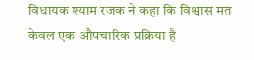विधायक श्याम रजक ने कहा कि विश्वास मत केवल एक औपचारिक प्रक्रिया है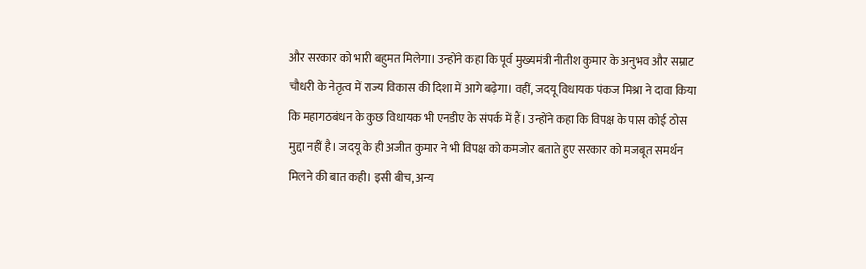और सरकार को भारी बहुमत मिलेगा। उन्होंने कहा कि पूर्व मुख्यमंत्री नीतीश कुमार के अनुभव और सम्राट चौधरी के नेतृत्व में राज्य विकास की दिशा में आगे बढ़ेगा। वहीं, जदयू विधायक पंकज मिश्रा ने दावा किया कि महागठबंधन के कुछ विधायक भी एनडीए के संपर्क में हैं। उन्होंने कहा कि विपक्ष के पास कोई ठोस मुद्दा नहीं है। जदयू के ही अजीत कुमार ने भी विपक्ष को कमजोर बताते हुए सरकार को मजबूत समर्थन मिलने की बात कही। इसी बीच, अन्य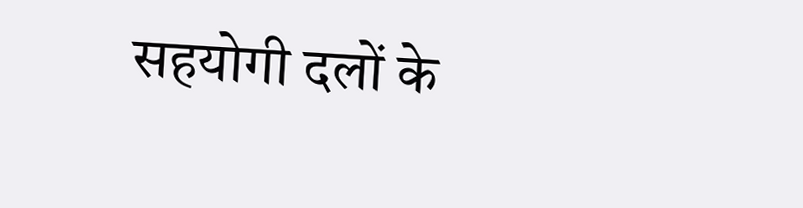सहयोगी दलों के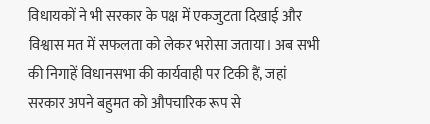विधायकों ने भी सरकार के पक्ष में एकजुटता दिखाई और विश्वास मत में सफलता को लेकर भरोसा जताया। अब सभी की निगाहें विधानसभा की कार्यवाही पर टिकी हैं, जहां सरकार अपने बहुमत को औपचारिक रूप से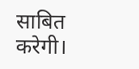साबित करेगी।